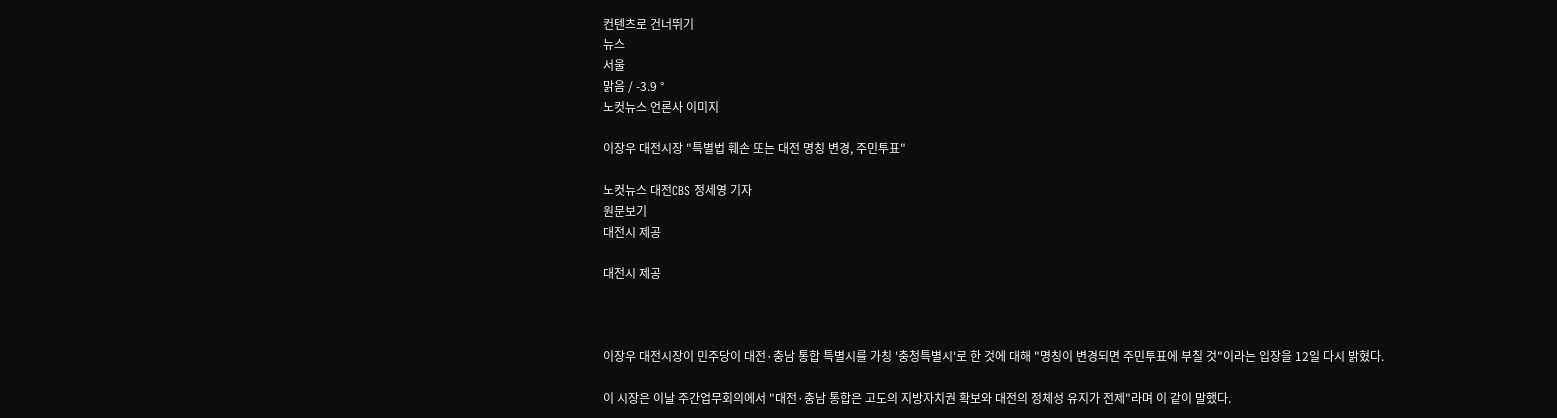컨텐츠로 건너뛰기
뉴스
서울
맑음 / -3.9 °
노컷뉴스 언론사 이미지

이장우 대전시장 "특별법 훼손 또는 대전 명칭 변경, 주민투표"

노컷뉴스 대전CBS 정세영 기자
원문보기
대전시 제공

대전시 제공



이장우 대전시장이 민주당이 대전·충남 통합 특별시를 가칭 '충청특별시'로 한 것에 대해 "명칭이 변경되면 주민투표에 부칠 것"이라는 입장을 12일 다시 밝혔다.

이 시장은 이날 주간업무회의에서 "대전·충남 통합은 고도의 지방자치권 확보와 대전의 정체성 유지가 전제"라며 이 같이 말했다.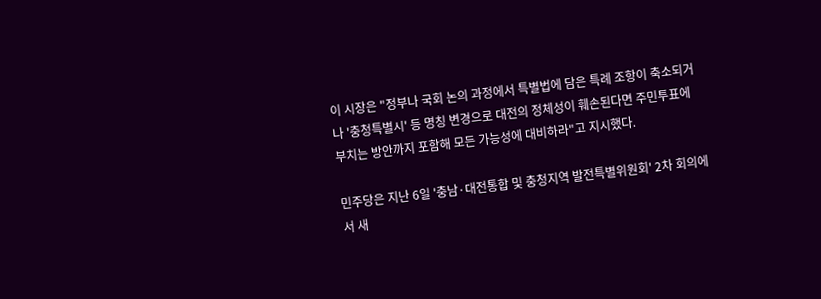이 시장은 "정부나 국회 논의 과정에서 특별법에 담은 특례 조항이 축소되거나 '충청특별시' 등 명칭 변경으로 대전의 정체성이 훼손된다면 주민투표에 부치는 방안까지 포함해 모든 가능성에 대비하라"고 지시했다.

민주당은 지난 6일 '충남·대전통합 및 충청지역 발전특별위원회' 2차 회의에서 새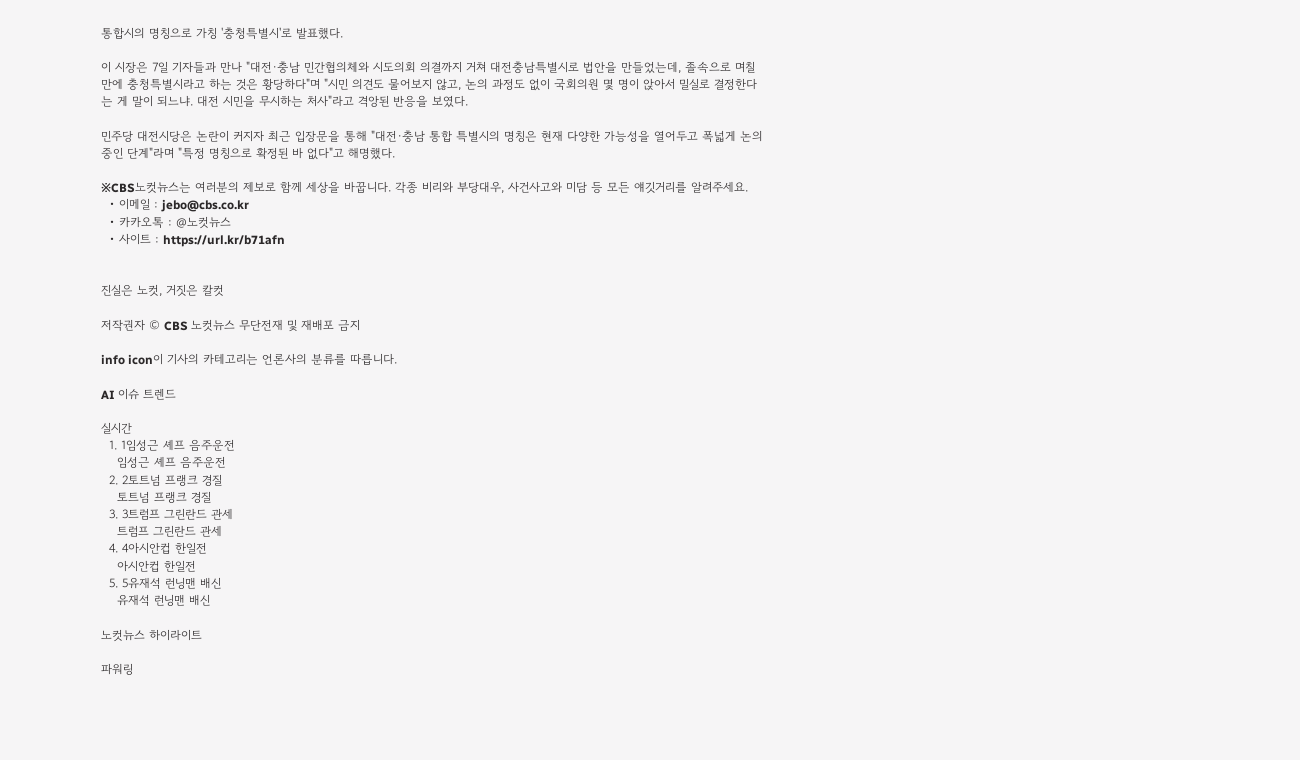통합시의 명칭으로 가칭 '충청특별시'로 발표했다.

이 시장은 7일 기자들과 만나 "대전·충남 민간협의체와 시도의회 의결까지 거쳐 대전충남특별시로 법안을 만들었는데, 졸속으로 며칠 만에 충청특별시라고 하는 것은 황당하다"며 "시민 의견도 물어보지 않고, 논의 과정도 없이 국회의원 몇 명이 앉아서 밀실로 결정한다는 게 말이 되느냐. 대전 시민을 무시하는 처사"라고 격앙된 반응을 보였다.

민주당 대전시당은 논란이 커지자 최근 입장문을 통해 "대전·충남 통합 특별시의 명칭은 현재 다양한 가능성을 열어두고 폭넓게 논의 중인 단계"라며 "특정 명칭으로 확정된 바 없다"고 해명했다.

※CBS노컷뉴스는 여러분의 제보로 함께 세상을 바꿉니다. 각종 비리와 부당대우, 사건사고와 미담 등 모든 얘깃거리를 알려주세요.
  • 이메일 : jebo@cbs.co.kr
  • 카카오톡 : @노컷뉴스
  • 사이트 : https://url.kr/b71afn


진실은 노컷, 거짓은 칼컷

저작권자 © CBS 노컷뉴스 무단전재 및 재배포 금지

info icon이 기사의 카테고리는 언론사의 분류를 따릅니다.

AI 이슈 트렌드

실시간
  1. 1임성근 셰프 음주운전
    임성근 셰프 음주운전
  2. 2토트넘 프랭크 경질
    토트넘 프랭크 경질
  3. 3트럼프 그린란드 관세
    트럼프 그린란드 관세
  4. 4아시안컵 한일전
    아시안컵 한일전
  5. 5유재석 런닝맨 배신
    유재석 런닝맨 배신

노컷뉴스 하이라이트

파워링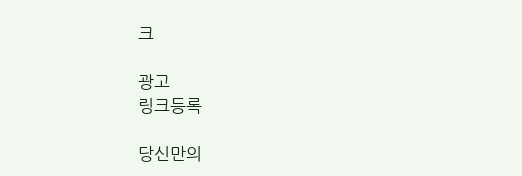크

광고
링크등록

당신만의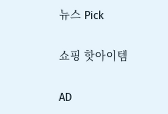뉴스 Pick

쇼핑 핫아이템

AD